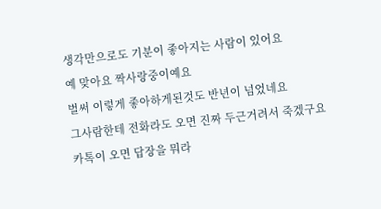생각만으로도 기분이 좋아지는 사람이 있어요
예 맞아요 짝사랑중이예요
벌써 이렇게 좋아하게된것도 반년이 넘었네요
그사람한테 전화라도 오면 진짜 두근거려서 죽겠구요
카톡이 오면 답장을 뭐라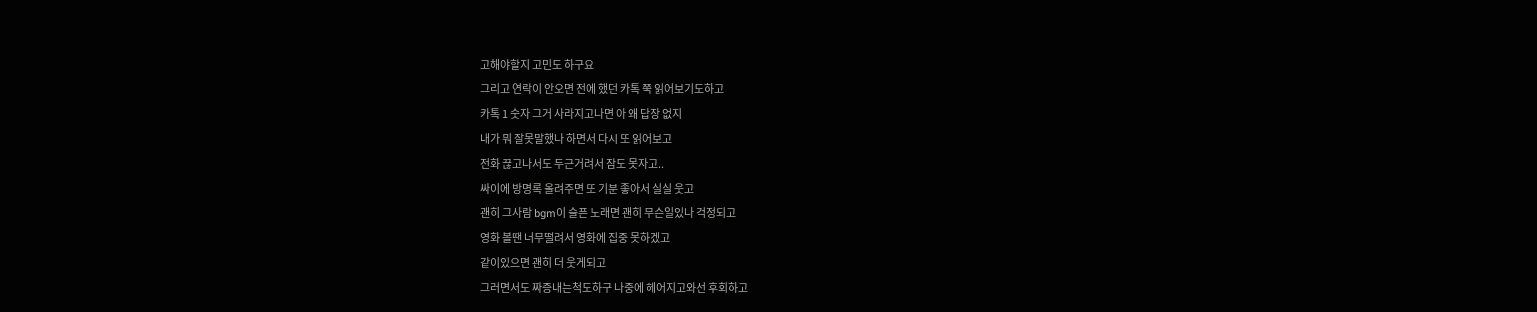고해야할지 고민도 하구요
그리고 연락이 안오면 전에 했던 카톡 쭉 읽어보기도하고
카톡 1 숫자 그거 사라지고나면 아 왜 답장 없지
내가 뭐 잘못말했나 하면서 다시 또 읽어보고
전화 끊고나서도 두근거려서 잠도 못자고..
싸이에 방명록 올려주면 또 기분 좋아서 실실 웃고
괜히 그사람 bgm이 슬픈 노래면 괜히 무슨일있나 걱정되고
영화 볼땐 너무떨려서 영화에 집중 못하겠고
같이있으면 괜히 더 웃게되고
그러면서도 짜증내는척도하구 나중에 헤어지고와선 후회하고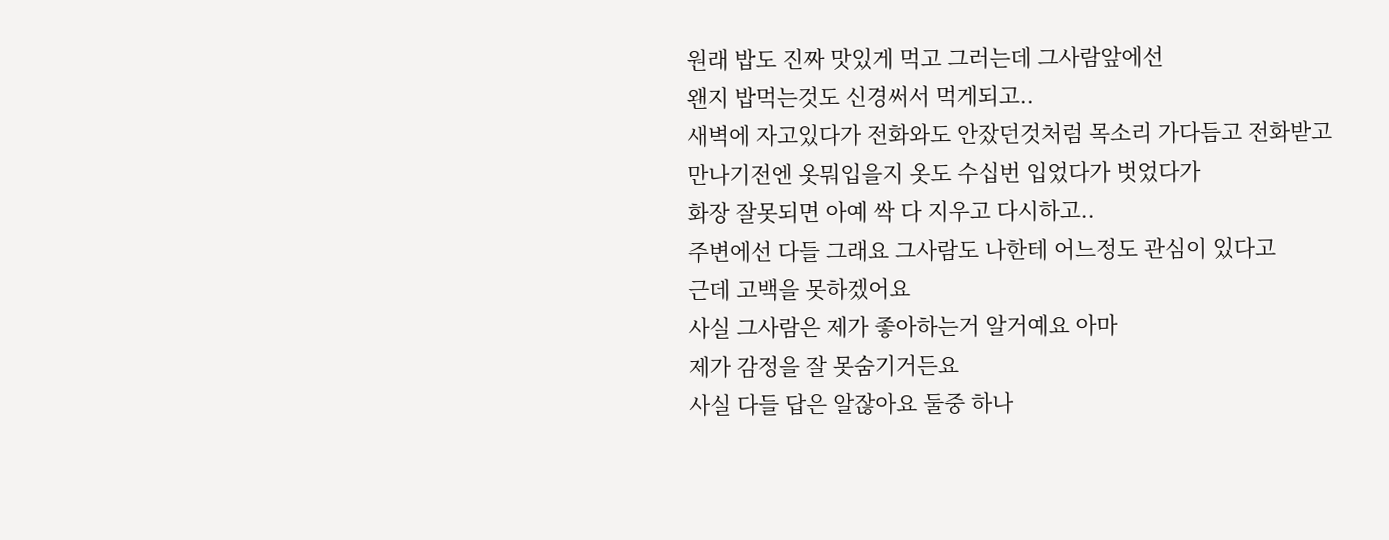원래 밥도 진짜 맛있게 먹고 그러는데 그사람앞에선
왠지 밥먹는것도 신경써서 먹게되고..
새벽에 자고있다가 전화와도 안잤던것처럼 목소리 가다듬고 전화받고
만나기전엔 옷뭐입을지 옷도 수십번 입었다가 벗었다가
화장 잘못되면 아예 싹 다 지우고 다시하고..
주변에선 다들 그래요 그사람도 나한테 어느정도 관심이 있다고
근데 고백을 못하겠어요
사실 그사람은 제가 좋아하는거 알거예요 아마
제가 감정을 잘 못숨기거든요
사실 다들 답은 알잖아요 둘중 하나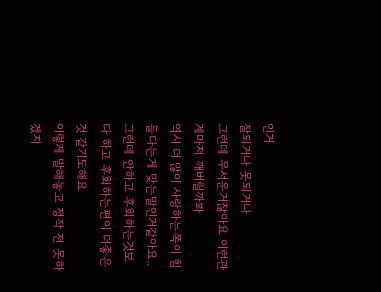인거
잘되거나 못되거나
그런데 무서운거잖아요 이런관계마저 깨버릴까봐
역시 더 많이 사랑하는쪽이 힘들다는게 맞는말인거같아요..
그런데 안하고 후회하는것보다 하고 후회하는편이 더좋은것 같기도해요
이렇게 말해놓고 정작 전 못하겠지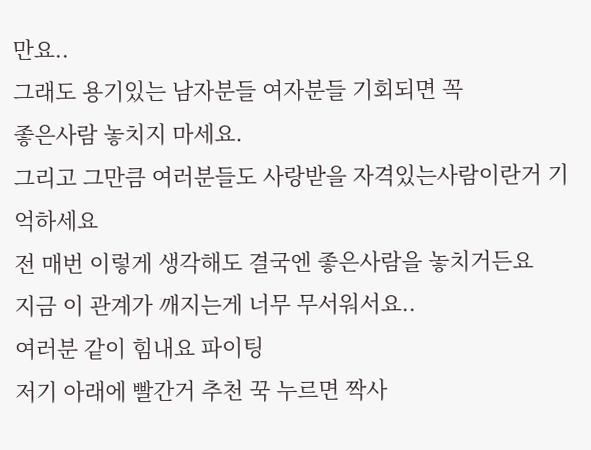만요..
그래도 용기있는 남자분들 여자분들 기회되면 꼭
좋은사람 놓치지 마세요.
그리고 그만큼 여러분들도 사랑받을 자격있는사람이란거 기억하세요
전 매번 이렇게 생각해도 결국엔 좋은사람을 놓치거든요
지금 이 관계가 깨지는게 너무 무서워서요..
여러분 같이 힘내요 파이팅
저기 아래에 빨간거 추천 꾹 누르면 짝사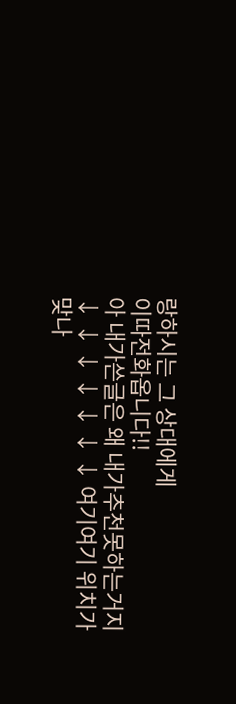랑하시는 그 상대에게
이따전화옵니다!!
아 내가쓴글은 왜 내가추천못하는거지
↓ ↓ ↓ ↓ ↓ ↓ ↓ 여기여기 위치가맞나